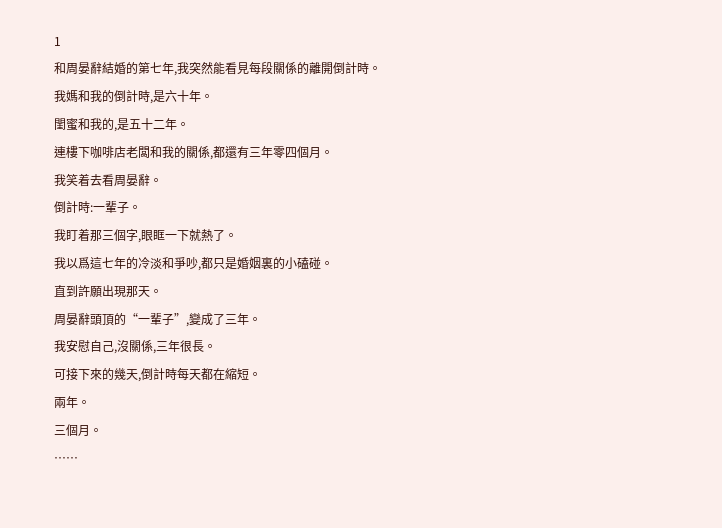1
和周晏辭結婚的第七年,我突然能看見每段關係的離開倒計時。
我媽和我的倒計時,是六十年。
閨蜜和我的,是五十二年。
連樓下咖啡店老闆和我的關係,都還有三年零四個月。
我笑着去看周晏辭。
倒計時:一輩子。
我盯着那三個字,眼眶一下就熱了。
我以爲這七年的冷淡和爭吵,都只是婚姻裏的小磕碰。
直到許願出現那天。
周晏辭頭頂的“一輩子”,變成了三年。
我安慰自己,沒關係,三年很長。
可接下來的幾天,倒計時每天都在縮短。
兩年。
三個月。
……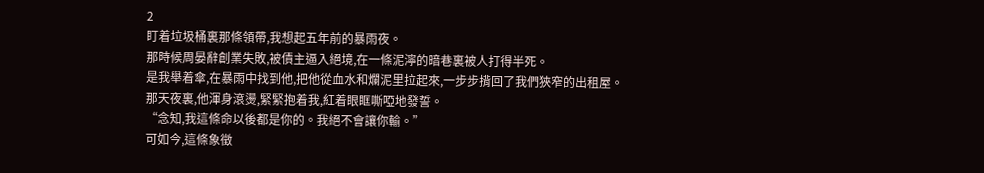2
盯着垃圾桶裏那條領帶,我想起五年前的暴雨夜。
那時候周晏辭創業失敗,被債主逼入絕境,在一條泥濘的暗巷裏被人打得半死。
是我舉着傘,在暴雨中找到他,把他從血水和爛泥里拉起來,一步步揹回了我們狹窄的出租屋。
那天夜裏,他渾身滾燙,緊緊抱着我,紅着眼眶嘶啞地發誓。
“念知,我這條命以後都是你的。我絕不會讓你輸。”
可如今,這條象徵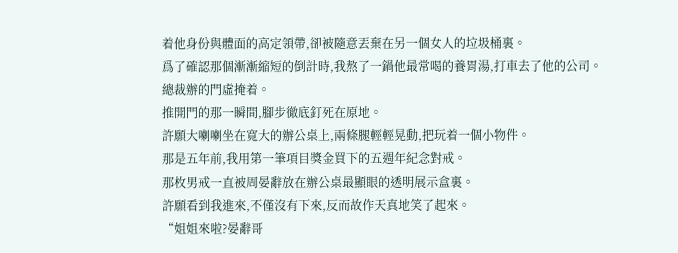着他身份與體面的高定領帶,卻被隨意丟棄在另一個女人的垃圾桶裏。
爲了確認那個漸漸縮短的倒計時,我熬了一鍋他最常喝的養胃湯,打車去了他的公司。
總裁辦的門虛掩着。
推開門的那一瞬間,腳步徹底釘死在原地。
許願大喇喇坐在寬大的辦公桌上,兩條腿輕輕晃動,把玩着一個小物件。
那是五年前,我用第一筆項目獎金買下的五週年紀念對戒。
那枚男戒一直被周晏辭放在辦公桌最顯眼的透明展示盒裏。
許願看到我進來,不僅沒有下來,反而故作天真地笑了起來。
“姐姐來啦?晏辭哥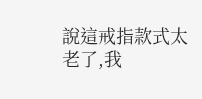說這戒指款式太老了,我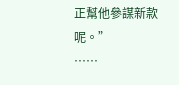正幫他參謀新款呢。”
……